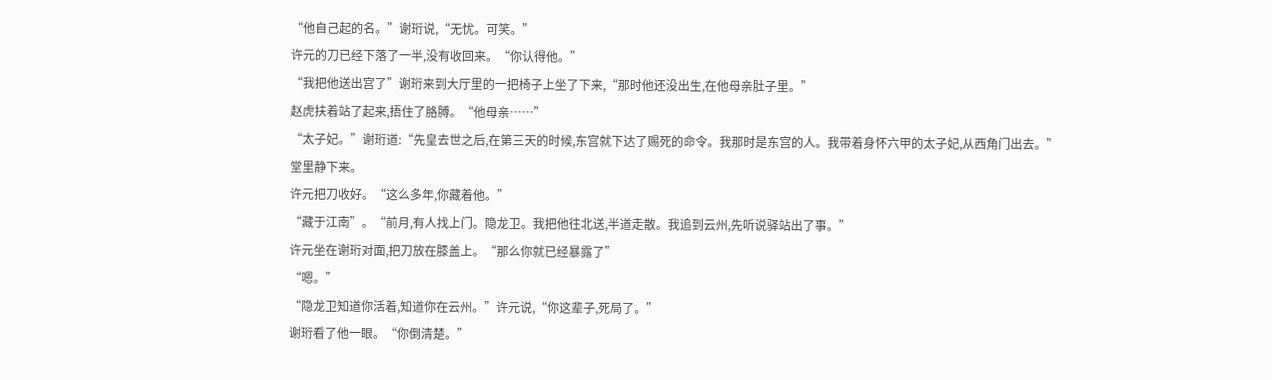“他自己起的名。”谢珩说,“无忧。可笑。”
许元的刀已经下落了一半,没有收回来。“你认得他。”
“我把他送出宫了”谢珩来到大厅里的一把椅子上坐了下来,“那时他还没出生,在他母亲肚子里。”
赵虎扶着站了起来,捂住了胳膊。“他母亲……”
“太子妃。”谢珩道:“先皇去世之后,在第三天的时候,东宫就下达了赐死的命令。我那时是东宫的人。我带着身怀六甲的太子妃,从西角门出去。”
堂里静下来。
许元把刀收好。“这么多年,你藏着他。”
“藏于江南”。“前月,有人找上门。隐龙卫。我把他往北送,半道走散。我追到云州,先听说驿站出了事。”
许元坐在谢珩对面,把刀放在膝盖上。“那么你就已经暴露了”
“嗯。”
“隐龙卫知道你活着,知道你在云州。”许元说,“你这辈子,死局了。”
谢珩看了他一眼。“你倒清楚。”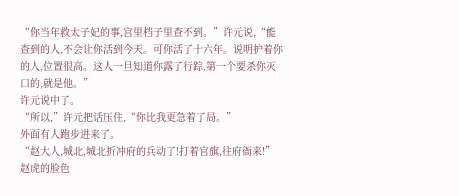“你当年救太子妃的事,宫里档子里查不到。”许元说,“能查到的人,不会让你活到今天。可你活了十六年。说明护着你的人,位置很高。这人一旦知道你露了行踪,第一个要杀你灭口的,就是他。”
许元说中了。
“所以,”许元把话压住,“你比我更急着了局。”
外面有人跑步进来了。
“赵大人,城北,城北折冲府的兵动了!打着官旗,往府衙来!”
赵虎的脸色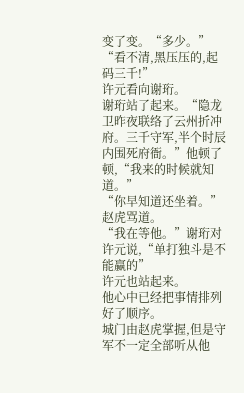变了变。“多少。”
“看不清,黑压压的,起码三千!”
许元看向谢珩。
谢珩站了起来。“隐龙卫昨夜联络了云州折冲府。三千守军,半个时辰内围死府衙。”他顿了顿,“我来的时候就知道。”
“你早知道还坐着。”赵虎骂道。
“我在等他。”谢珩对许元说,“单打独斗是不能赢的”
许元也站起来。
他心中已经把事情排列好了顺序。
城门由赵虎掌握,但是守军不一定全部听从他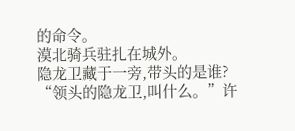的命令。
漠北骑兵驻扎在城外。
隐龙卫藏于一旁,带头的是谁?
“领头的隐龙卫,叫什么。”许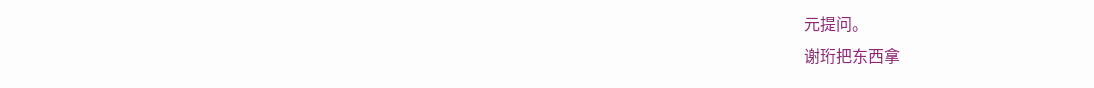元提问。
谢珩把东西拿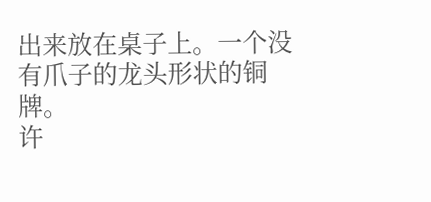出来放在桌子上。一个没有爪子的龙头形状的铜牌。
许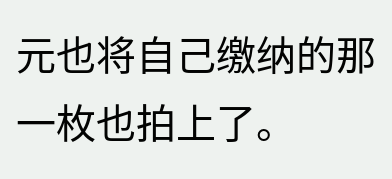元也将自己缴纳的那一枚也拍上了。